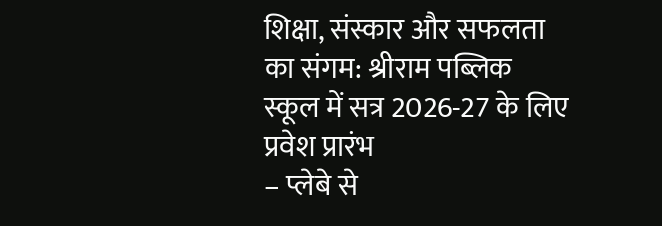शिक्षा, संस्कार और सफलता का संगम: श्रीराम पब्लिक स्कूल में सत्र 2026-27 के लिए प्रवेश प्रारंभ
– प्लेबे से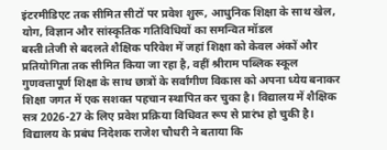इंटरमीडिएट तक सीमित सीटों पर प्रवेश शुरू, आधुनिक शिक्षा के साथ खेल, योग, विज्ञान और सांस्कृतिक गतिविधियों का समन्वित मॉडल
बस्ती।तेजी से बदलते शैक्षिक परिवेश में जहां शिक्षा को केवल अंकों और प्रतियोगिता तक सीमित किया जा रहा है, वहीं श्रीराम पब्लिक स्कूल गुणवत्तापूर्ण शिक्षा के साथ छात्रों के सर्वांगीण विकास को अपना ध्येय बनाकर शिक्षा जगत में एक सशक्त पहचान स्थापित कर चुका है। विद्यालय में शैक्षिक सत्र 2026-27 के लिए प्रवेश प्रक्रिया विधिवत रूप से प्रारंभ हो चुकी है।
विद्यालय के प्रबंध निदेशक राजेश चौधरी ने बताया कि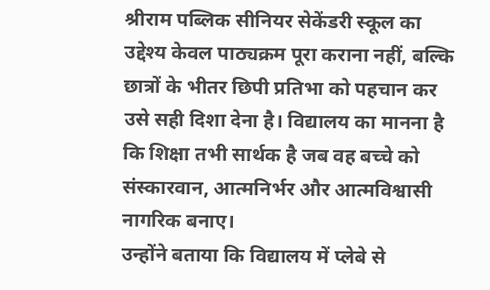श्रीराम पब्लिक सीनियर सेकेंडरी स्कूल का उद्देश्य केवल पाठ्यक्रम पूरा कराना नहीं, बल्कि छात्रों के भीतर छिपी प्रतिभा को पहचान कर उसे सही दिशा देना है। विद्यालय का मानना है कि शिक्षा तभी सार्थक है जब वह बच्चे को संस्कारवान, आत्मनिर्भर और आत्मविश्वासी नागरिक बनाए।
उन्होंने बताया कि विद्यालय में प्लेबे से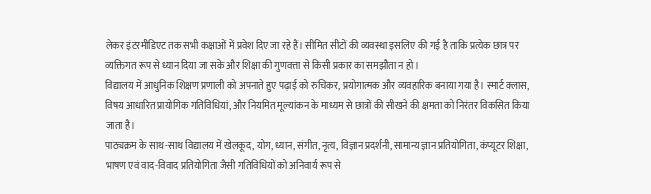लेकर इंटरमीडिएट तक सभी कक्षाओं में प्रवेश दिए जा रहे हैं। सीमित सीटों की व्यवस्था इसलिए की गई है ताकि प्रत्येक छात्र पर व्यक्तिगत रूप से ध्यान दिया जा सके और शिक्षा की गुणवत्ता से किसी प्रकार का समझौता न हो।
विद्यालय में आधुनिक शिक्षण प्रणाली को अपनाते हुए पढ़ाई को रुचिकर, प्रयोगात्मक और व्यवहारिक बनाया गया है। स्मार्ट क्लास, विषय आधारित प्रायोगिक गतिविधियां, और नियमित मूल्यांकन के माध्यम से छात्रों की सीखने की क्षमता को निरंतर विकसित किया जाता है।
पाठ्यक्रम के साथ-साथ विद्यालय में खेलकूद, योग, ध्यान, संगीत, नृत्य, विज्ञान प्रदर्शनी, सामान्य ज्ञान प्रतियोगिता, कंप्यूटर शिक्षा, भाषण एवं वाद-विवाद प्रतियोगिता जैसी गतिविधियों को अनिवार्य रूप से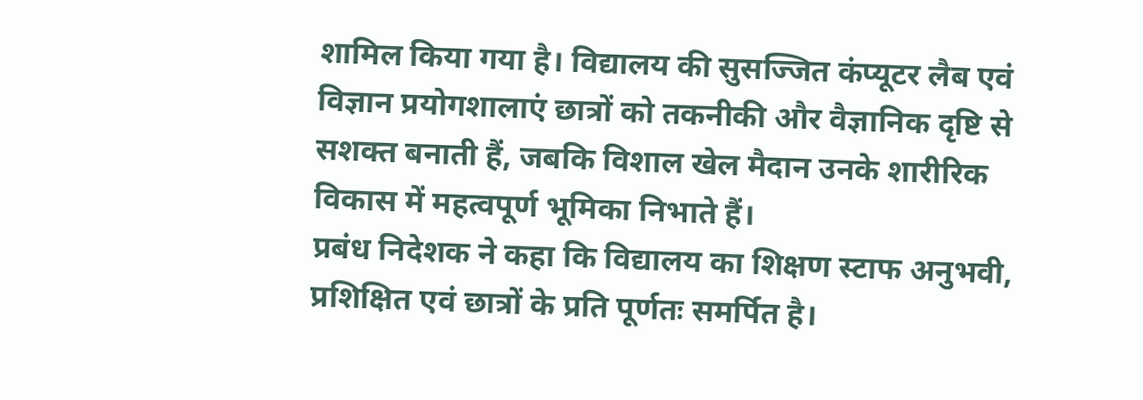शामिल किया गया है। विद्यालय की सुसज्जित कंप्यूटर लैब एवं विज्ञान प्रयोगशालाएं छात्रों को तकनीकी और वैज्ञानिक दृष्टि से सशक्त बनाती हैं, जबकि विशाल खेल मैदान उनके शारीरिक विकास में महत्वपूर्ण भूमिका निभाते हैं।
प्रबंध निदेशक ने कहा कि विद्यालय का शिक्षण स्टाफ अनुभवी, प्रशिक्षित एवं छात्रों के प्रति पूर्णतः समर्पित है।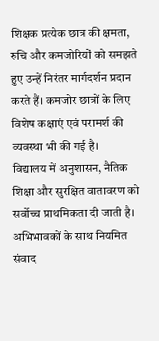शिक्षक प्रत्येक छात्र की क्षमता, रुचि और कमजोरियों को समझते हुए उन्हें निरंतर मार्गदर्शन प्रदान करते हैं। कमजोर छात्रों के लिए विशेष कक्षाएं एवं परामर्श की व्यवस्था भी की गई है।
विद्यालय में अनुशासन, नैतिक शिक्षा और सुरक्षित वातावरण को सर्वोच्च प्राथमिकता दी जाती है। अभिभावकों के साथ नियमित संवाद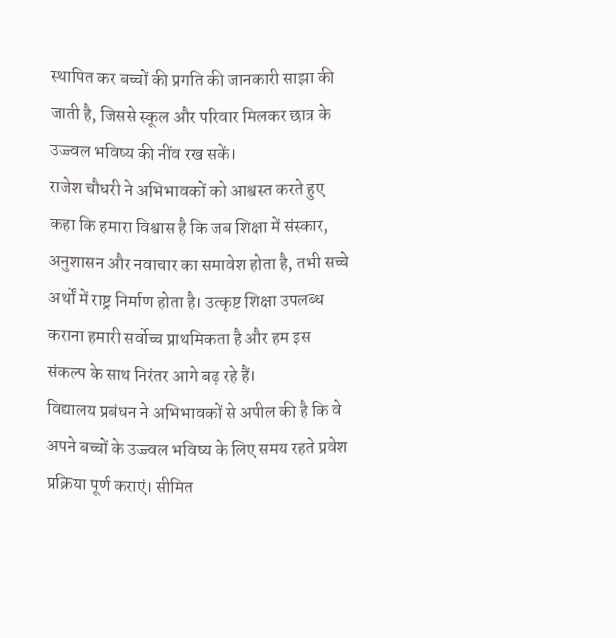स्थापित कर बच्चों की प्रगति की जानकारी साझा की जाती है, जिससे स्कूल और परिवार मिलकर छात्र के उज्ज्वल भविष्य की नींव रख सकें।
राजेश चौधरी ने अभिभावकों को आश्वस्त करते हुए कहा कि हमारा विश्वास है कि जब शिक्षा में संस्कार, अनुशासन और नवाचार का समावेश होता है, तभी सच्चे अर्थों में राष्ट्र निर्माण होता है। उत्कृष्ट शिक्षा उपलब्ध कराना हमारी सर्वोच्च प्राथमिकता है और हम इस संकल्प के साथ निरंतर आगे बढ़ रहे हैं।
विद्यालय प्रबंधन ने अभिभावकों से अपील की है कि वे अपने बच्चों के उज्ज्वल भविष्य के लिए समय रहते प्रवेश प्रक्रिया पूर्ण कराएं। सीमित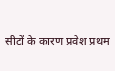सीटों के कारण प्रवेश प्रथम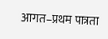आगत–प्रथम पात्रता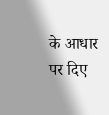के आधार पर दिए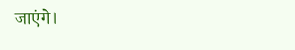जाएंगे।